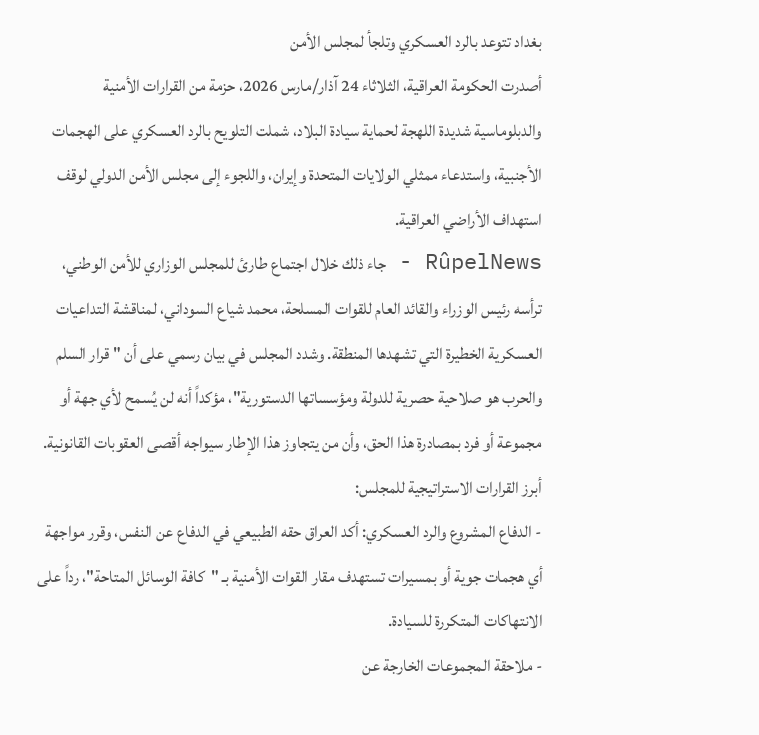بغداد تتوعد بالرد العسكري وتلجأ لمجلس الأمن
أصدرت الحكومة العراقية، الثلاثاء 24 آذار/مارس 2026، حزمة من القرارات الأمنية والدبلوماسية شديدة اللهجة لحماية سيادة البلاد، شملت التلويح بالرد العسكري على الهجمات الأجنبية، واستدعاء ممثلي الولايات المتحدة وإيران، واللجوء إلى مجلس الأمن الدولي لوقف استهداف الأراضي العراقية.
RûpelNews - جاء ذلك خلال اجتماع طارئ للمجلس الوزاري للأمن الوطني، ترأسه رئيس الوزراء والقائد العام للقوات المسلحة، محمد شياع السوداني، لمناقشة التداعيات العسكرية الخطيرة التي تشهدها المنطقة. وشدد المجلس في بيان رسمي على أن "قرار السلم والحرب هو صلاحية حصرية للدولة ومؤسساتها الدستورية"، مؤكداً أنه لن يُسمح لأي جهة أو مجموعة أو فرد بمصادرة هذا الحق، وأن من يتجاوز هذا الإطار سيواجه أقصى العقوبات القانونية.
أبرز القرارات الاستراتيجية للمجلس:
- الدفاع المشروع والرد العسكري: أكد العراق حقه الطبيعي في الدفاع عن النفس، وقرر مواجهة أي هجمات جوية أو بمسيرات تستهدف مقار القوات الأمنية بـ "كافة الوسائل المتاحة"، رداً على الانتهاكات المتكررة للسيادة.
- ملاحقة المجموعات الخارجة عن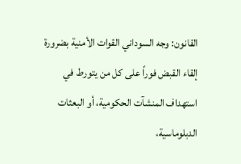القانون: وجه السوداني القوات الأمنية بضرورة إلقاء القبض فوراً على كل من يتورط في استهداف المنشآت الحكومية، أو البعثات الدبلوماسية،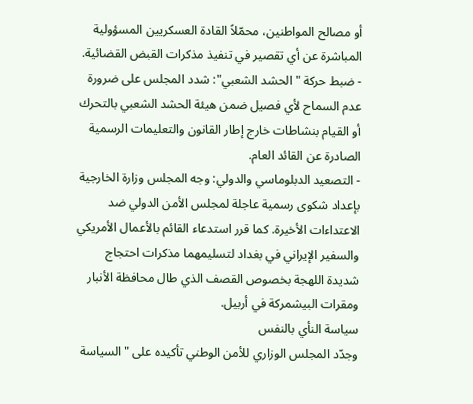أو مصالح المواطنين، محمّلاً القادة العسكريين المسؤولية المباشرة عن أي تقصير في تنفيذ مذكرات القبض القضائية.
- ضبط حركة "الحشد الشعبي": شدد المجلس على ضرورة عدم السماح لأي فصيل ضمن هيئة الحشد الشعبي بالتحرك أو القيام بنشاطات خارج إطار القانون والتعليمات الرسمية الصادرة عن القائد العام.
- التصعيد الدبلوماسي والدولي: وجه المجلس وزارة الخارجية بإعداد شكوى رسمية عاجلة لمجلس الأمن الدولي ضد الاعتداءات الأخيرة. كما قرر استدعاء القائم بالأعمال الأمريكي والسفير الإيراني في بغداد لتسليمهما مذكرات احتجاج شديدة اللهجة بخصوص القصف الذي طال محافظة الأنبار ومقرات البيشمركة في أربيل.
سياسة النأي بالنفس
وجدّد المجلس الوزاري للأمن الوطني تأكيده على "السياسة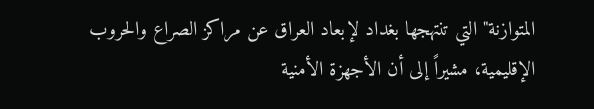المتوازنة" التي تنتهجها بغداد لإبعاد العراق عن مراكز الصراع والحروب الإقليمية، مشيراً إلى أن الأجهزة الأمنية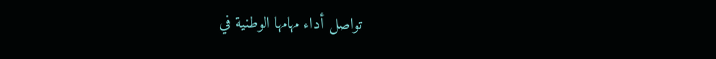تواصل أداء مهامها الوطنية في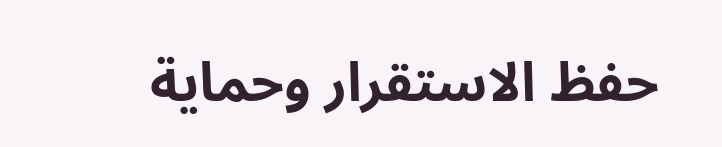حفظ الاستقرار وحماية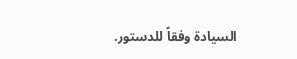السيادة وفقاً للدستور.